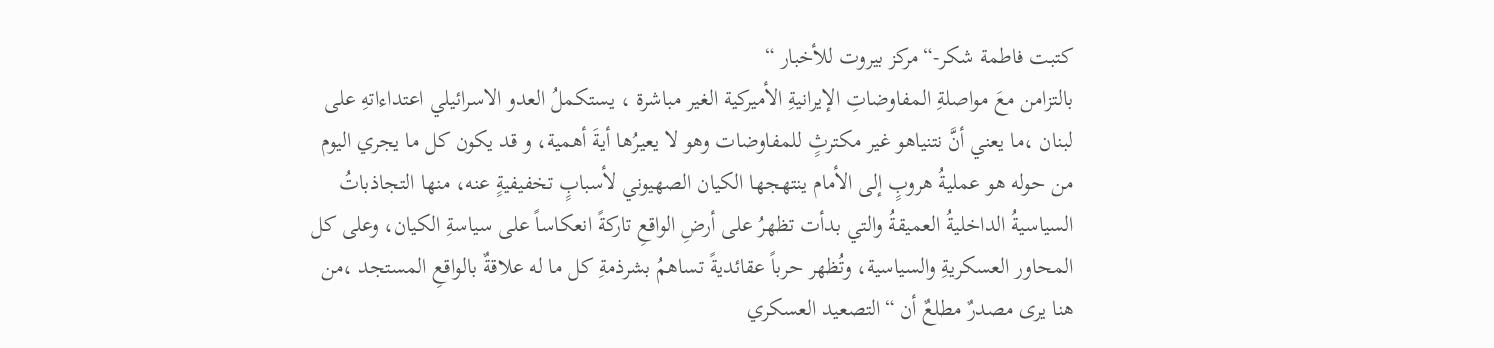كتبت فاطمة شكر-“مركز بيروت للأخبار “
بالتزامن معَ مواصلةِ المفاوضاتِ الإيرانيةِ الأميركية الغير مباشرة ، يستكملُ العدو الاسرائيلي اعتداءاتهِ على لبنان ،ما يعني أنَّ نتنياهو غير مكترثٍ للمفاوضات وهو لا يعيرُها أيةَ أهمية، و قد يكون كل ما يجري اليوم من حوله هو عمليةُ هروبٍ إلى الأمام ينتهجها الكيان الصهيوني لأسبابٍ تخفيفيةٍ عنه، منها التجاذباتُ السياسيةُ الداخليةُ العميقةُ والتي بدأت تظهرُ على أرضِ الواقعِ تاركةً انعكاساً على سياسةِ الكيان، وعلى كل المحاور العسكريةِ والسياسية، وتُظهر حرباً عقائديةً تساهمُ بشرذمةِ كل ما له علاقةٌ بالواقعِ المستجد ،من هنا يرى مصدرٌ مطلعٌ أن “التصعيد العسكري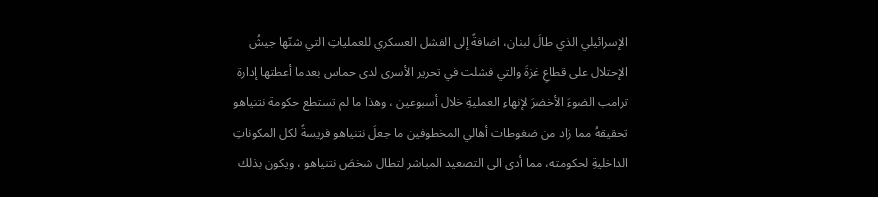الإسرائيلي الذي طالَ لبنان، اضافةً إلى الفشل العسكري للعملياتِ التي شنّها جيشُ الإحتلال على قطاعِ غزةَ والتي فشلت في تحرير الأسرى لدى حماس بعدما أعطتها إدارة ترامب الضوءَ الأخضرَ لإنهاءِ العمليةِ خلال أسبوعين ، وهذا ما لم تستطع حكومة نتنياهو تحقيقهُ مما زاد من ضغوطات أهالي المخطوفين ما جعلَ نتنياهو فريسةً لكل المكوناتِ الداخليةِ لحكومته، مما أدى الى التصعيد المباشر لتطال شخصَ نتنياهو ، ويكون بذلك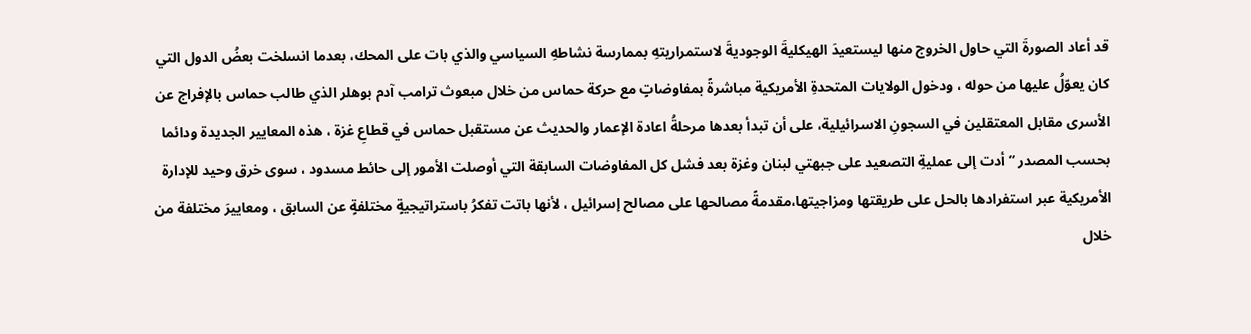قد أعاد الصورةَ التي حاول الخروج منها ليستعيدَ الهيكليةَ الوجوديةَ لاستمراريتهِ بممارسة نشاطهِ السياسي والذي بات على المحك، بعدما انسلخت بعضُ الدول التي كان يعوّلُ عليها من حوله ، ودخول الولايات المتحدةِ الأمريكية مباشرةً بمفاوضاتٍ مع حركة حماس من خلال مبعوث ترامب آدم بوهلر الذي طالب حماس بالإفراج عن الأسرى مقابل المعتقلين في السجونِ الاسرائيلية، على أن تبدأ بعدها مرحلةُ اعادة الإعمار والحديث عن مستقبل حماس في قطاعِ غزة ، هذه المعايير الجديدة ودائما بحسب المصدر ” أدت إلى عمليةِ التصعيد على جبهتي لبنان وغزة بعد فشل كل المفاوضات السابقة التي أوصلت الأمور إلى حائط مسدود ، سوى خرق وحيد للإدارة الأمريكية عبر استفرادها بالحل على طريقتها ومزاجيتها،مقدمةً مصالحها على مصالح إسرائيل ، لأنها باتت تفكرُ باستراتيجيةٍ مختلفةٍ عن السابق ، ومعاييرَ مختلفة من خلال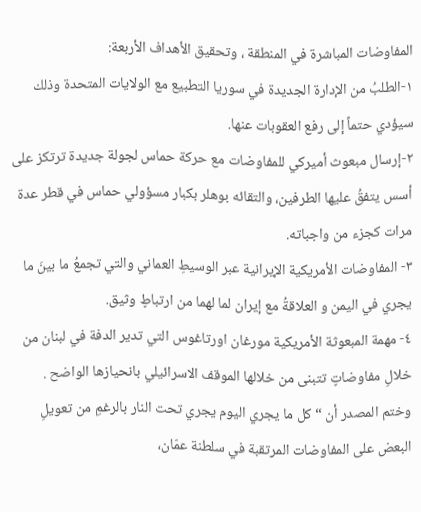المفاوضات المباشرة في المنطقة ، وتحقيق الأهداف الأربعة:
١-الطلبُ من الإدارة الجديدة في سوريا التطبيع مع الولايات المتحدة وذلك سيؤدي حتماً إلى رفع العقوبات عنها.
٢-إرسال مبعوث أميركي للمفاوضات مع حركة حماس لجولة جديدة ترتكز على أسس يتفقُ عليها الطرفين، والتقائه بوهلر بكبار مسؤولي حماس في قطر عدة مرات كجزء من واجباته.
٣- المفاوضات الأمريكية الإيرانية عبر الوسيطِ العماني والتي تجمعُ ما بينَ ما يجري في اليمن و العلاقةُ مع إيران لما لهما من ارتباطٍ وثيق.
٤- مهمة المبعوثة الأمريكية مورغان اورتاغوس التي تدير الدفة في لبنان من خلالِ مفاوضاتٍ تتبنى من خلالها الموقف الاسرائيلي بانحيازها الواضح .
وختم المصدر أن “كل ما يجري اليوم يجري تحت النار بالرغمِ من تعويلِ البعض على المفاوضات المرتقبة في سلطنة عمّان،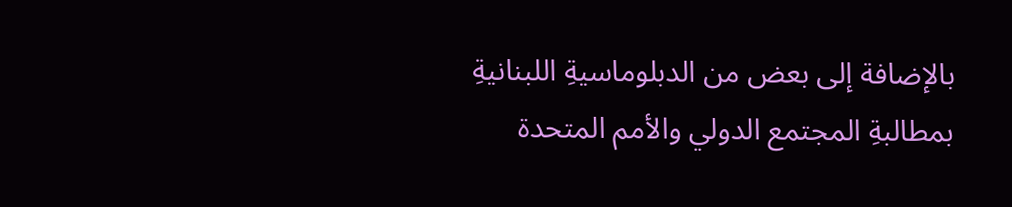بالإضافة إلى بعض من الدبلوماسيةِ اللبنانيةِ بمطالبةِ المجتمع الدولي والأمم المتحدة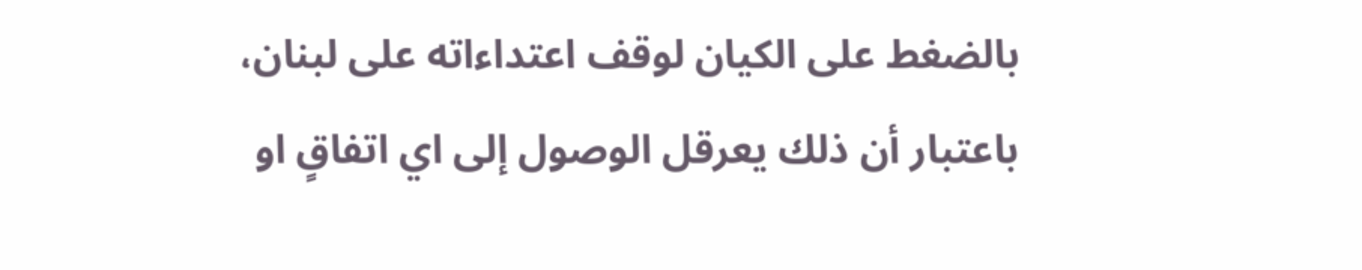بالضغط على الكيان لوقف اعتداءاته على لبنان، باعتبار أن ذلك يعرقل الوصول إلى اي اتفاقٍ او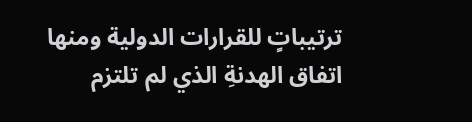ترتيباتٍ للقرارات الدولية ومنها اتفاق الهدنةِ الذي لم تلتزم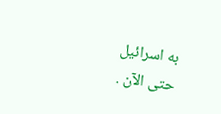به اسرائيل حتى الآن .